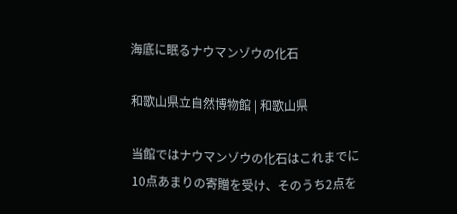海底に眠るナウマンゾウの化石

和歌山県立自然博物館 | 和歌山県

当館ではナウマンゾウの化石はこれまでに10点あまりの寄贈を受け、そのうち2点を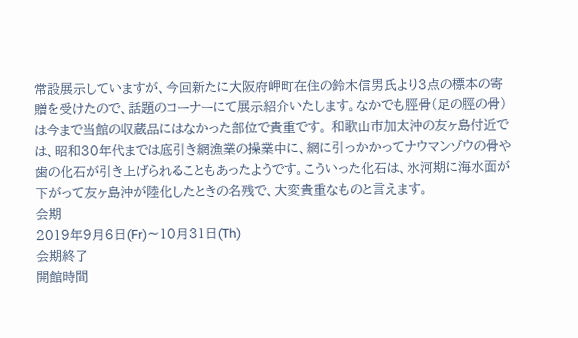常設展示していますが、今回新たに大阪府岬町在住の鈴木信男氏より3点の標本の寄贈を受けたので、話題のコーナーにて展示紹介いたします。なかでも脛骨(足の脛の骨)は今まで当館の収蔵品にはなかった部位で貴重です。 和歌山市加太沖の友ヶ島付近では、昭和30年代までは底引き網漁業の操業中に、網に引っかかってナウマンゾウの骨や歯の化石が引き上げられることもあったようです。こういった化石は、氷河期に海水面が下がって友ヶ島沖が陸化したときの名残で、大変貴重なものと言えます。
会期
2019年9月6日(Fr)〜10月31日(Th)
会期終了
開館時間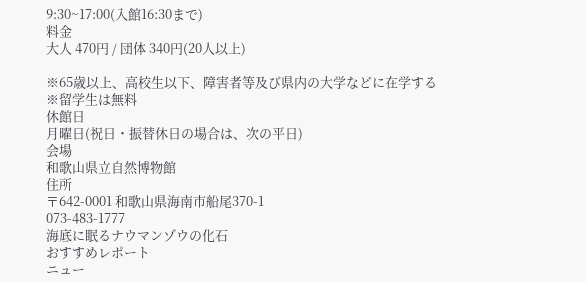9:30~17:00(入館16:30まで)
料金
大人 470円 / 団体 340円(20人以上)

※65歳以上、高校生以下、障害者等及び県内の大学などに在学する
※留学生は無料
休館日
月曜日(祝日・振替休日の場合は、次の平日)
会場
和歌山県立自然博物館
住所
〒642-0001 和歌山県海南市船尾370-1
073-483-1777
海底に眠るナウマンゾウの化石
おすすめレポート
ニュー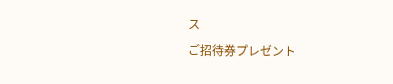ス
ご招待券プレゼント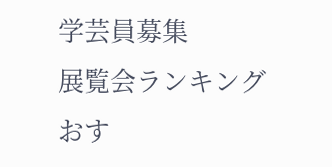学芸員募集
展覧会ランキング
おす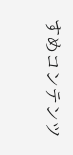すめコンテンツ